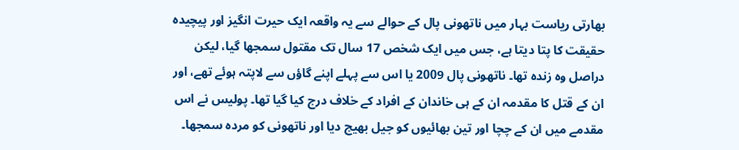بھارتی ریاست بہار میں ناتھونی پال کے حوالے سے یہ واقعہ ایک حیرت انگیز اور پیچیدہ حقیقت کا پتا دیتا ہے، جس میں ایک شخص 17 سال تک مقتول سمجھا گیا، لیکن دراصل وہ زندہ تھا۔ ناتھونی پال 2009 یا اس سے پہلے اپنے گاؤں سے لاپتہ ہوئے تھے، اور ان کے قتل کا مقدمہ ان کے ہی خاندان کے افراد کے خلاف درج کیا گیا تھا۔ پولیس نے اس مقدمے میں ان کے چچا اور تین بھائیوں کو جیل بھیج دیا اور ناتھونی کو مردہ سمجھا۔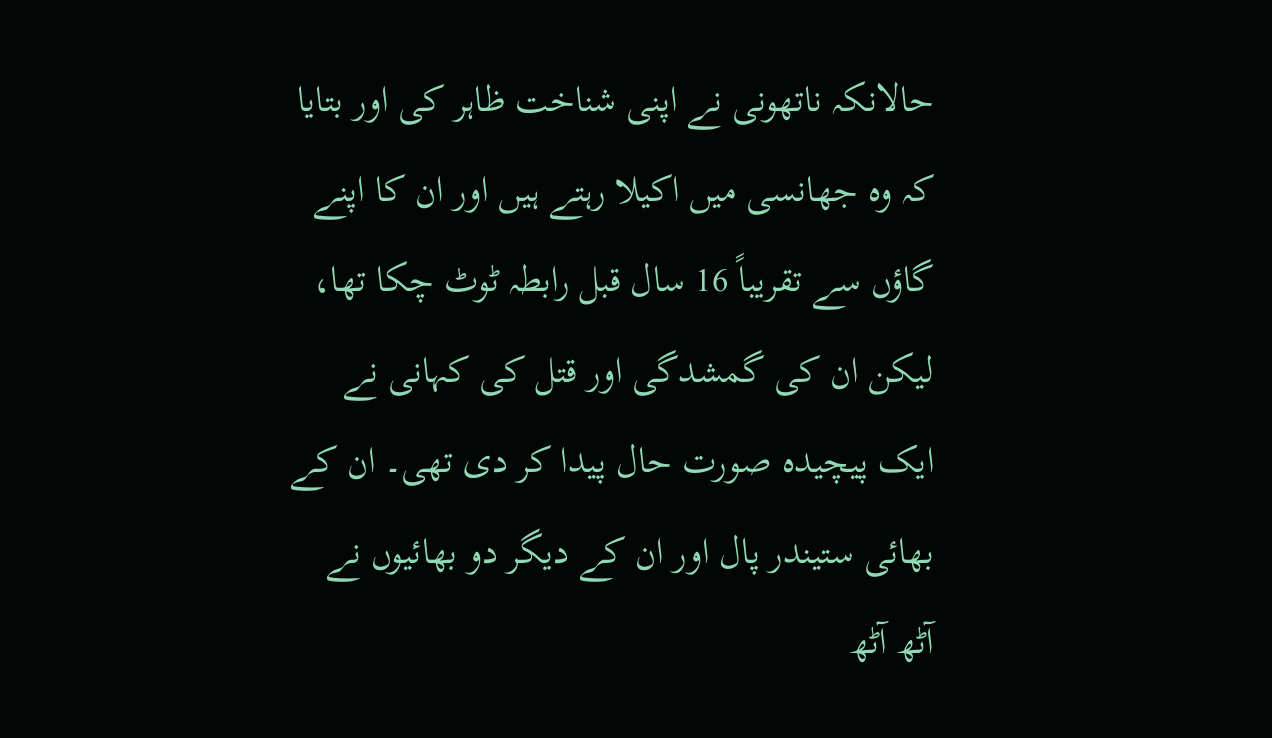حالانکہ ناتھونی نے اپنی شناخت ظاہر کی اور بتایا کہ وہ جھانسی میں اکیلا رہتے ہیں اور ان کا اپنے گاؤں سے تقریباً 16 سال قبل رابطہ ٹوٹ چکا تھا، لیکن ان کی گمشدگی اور قتل کی کہانی نے ایک پیچیدہ صورت حال پیدا کر دی تھی۔ ان کے بھائی ستیندر پال اور ان کے دیگر دو بھائیوں نے آٹھ آٹھ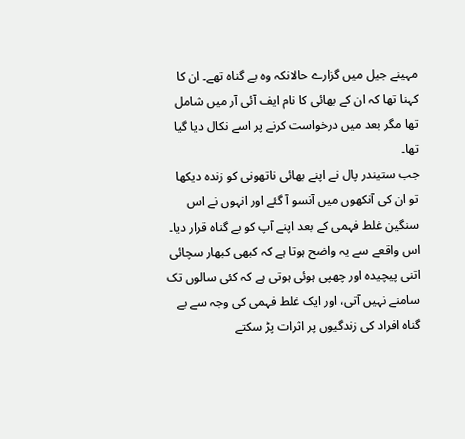مہینے جیل میں گزارے حالانکہ وہ بے گناہ تھے۔ ان کا کہنا تھا کہ ان کے بھائی کا نام ایف آئی آر میں شامل تھا مگر بعد میں درخواست کرنے پر اسے نکال دیا گیا تھا۔
جب ستیندر پال نے اپنے بھائی ناتھونی کو زندہ دیکھا تو ان کی آنکھوں میں آنسو آ گئے اور انہوں نے اس سنگین غلط فہمی کے بعد اپنے آپ کو بے گناہ قرار دیا۔ اس واقعے سے یہ واضح ہوتا ہے کہ کبھی کبھار سچائی اتنی پیچیدہ اور چھپی ہوئی ہوتی ہے کہ کئی سالوں تک سامنے نہیں آتی، اور ایک غلط فہمی کی وجہ سے بے گناہ افراد کی زندگیوں پر اثرات پڑ سکتے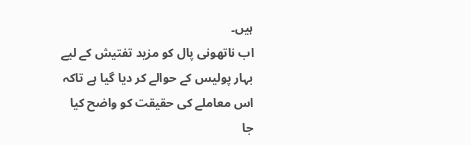ہیں۔
اب ناتھونی پال کو مزید تفتیش کے لیے بہار پولیس کے حوالے کر دیا گیا ہے تاکہ اس معاملے کی حقیقت کو واضح کیا جا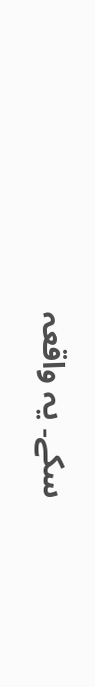سکے۔ یہ واقعہ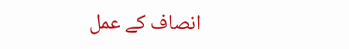انصاف کے عمل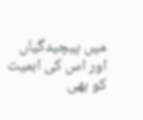میں پیچیدگیاں اور اس کی اہمیت کو بھی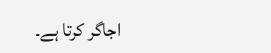اجاگر کرتا ہے۔